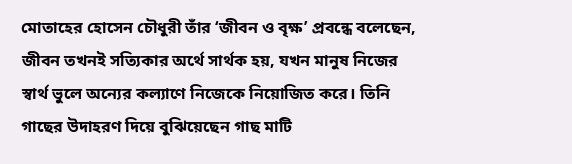মোতাহের হোসেন চৌধুরী তাঁর ‘জীবন ও বৃক্ষ’ প্রবন্ধে বলেছেন, জীবন তখনই সত্যিকার অর্থে সার্থক হয়, যখন মানুষ নিজের স্বার্থ ভুলে অন্যের কল্যাণে নিজেকে নিয়োজিত করে। তিনি গাছের উদাহরণ দিয়ে বুঝিয়েছেন গাছ মাটি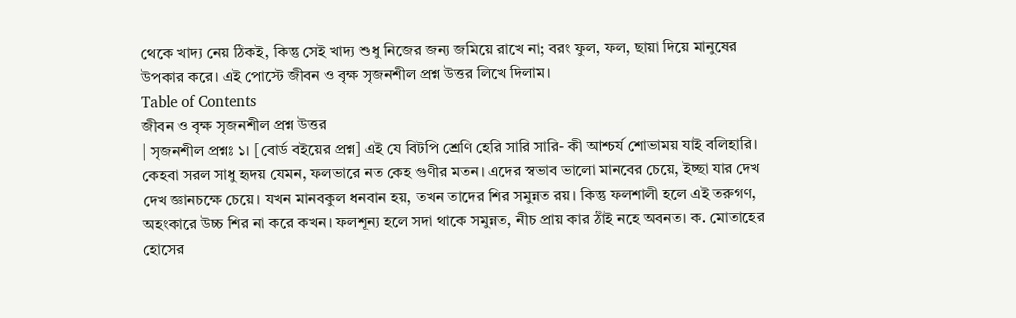থেকে খাদ্য নেয় ঠিকই, কিন্তু সেই খাদ্য শুধু নিজের জন্য জমিয়ে রাখে না; বরং ফুল, ফল, ছায়া দিয়ে মানুষের উপকার করে। এই পোস্টে জীবন ও বৃক্ষ সৃজনশীল প্রশ্ন উত্তর লিখে দিলাম।
Table of Contents
জীবন ও বৃক্ষ সৃজনশীল প্রশ্ন উত্তর
| সৃজনশীল প্রশ্নঃ ১। [বোর্ড বইয়ের প্রশ্ন] এই যে বিটপি শ্রেণি হেরি সারি সারি- কী আশ্চর্য শোভাময় যাই বলিহারি। কেহবা সরল সাধু হৃদয় যেমন, ফলভারে নত কেহ গুণীর মতন। এদের স্বভাব ভালো মানবের চেয়ে, ইচ্ছা যার দেখ দেখ জ্ঞানচক্ষে চেয়ে। যখন মানবকুল ধনবান হয়, তখন তাদের শির সমুন্নত রয়। কিন্তু ফলশালী হলে এই তরুগণ, অহংকারে উচ্চ শির না করে কখন। ফলশূন্য হলে সদা থাকে সমুন্নত, নীচ প্রায় কার ঠাঁই নহে অবনত। ক. মোতাহের হোসের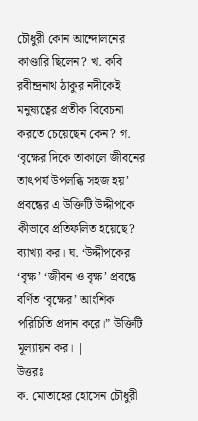চৌধুরী কোন আন্দোলনের কাণ্ডারি ছিলেন? খ. কবি রবীন্দ্রনাথ ঠাকুর নদীকেই মনুষ্যত্বের প্রতীক বিবেচনা করতে চেয়েছেন কেন? গ. ‘বৃক্ষের দিকে তাকালে জীবনের তাৎপর্য উপলব্ধি সহজ হয়’ প্রবন্ধের এ উক্তিটি উদ্দীপকে কীভাবে প্রতিফলিত হয়েছে? ব্যাখ্যা কর। ঘ. ‘উদ্দীপকের ‘বৃক্ষ’ ‘জীবন ও বৃক্ষ’ প্রবন্ধে বর্ণিত ‘বৃক্ষের’ আংশিক পরিচিতি প্রদান করে।” উক্তিটি মূল্যায়ন কর। |
উত্তরঃ
ক. মোতাহের হোসেন চৌধুরী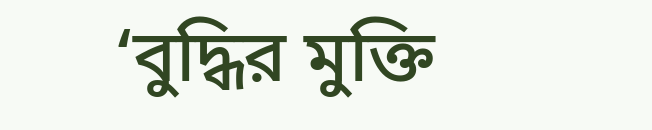‘বুদ্ধির মুক্তি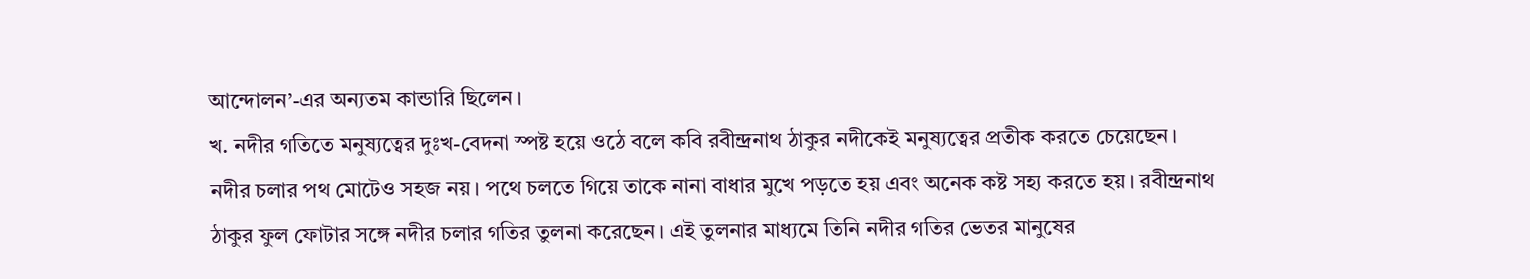আন্দোলন’-এর অন্যতম কান্ডারি ছিলেন।
খ. নদীর গতিতে মনুষ্যত্বের দুঃখ-বেদনা স্পষ্ট হয়ে ওঠে বলে কবি রবীন্দ্রনাথ ঠাকুর নদীকেই মনুষ্যত্বের প্রতীক করতে চেয়েছেন।
নদীর চলার পথ মোটেও সহজ নয়। পথে চলতে গিয়ে তাকে নানা বাধার মুখে পড়তে হয় এবং অনেক কষ্ট সহ্য করতে হয়। রবীন্দ্রনাথ ঠাকুর ফুল ফোটার সঙ্গে নদীর চলার গতির তুলনা করেছেন। এই তুলনার মাধ্যমে তিনি নদীর গতির ভেতর মানুষের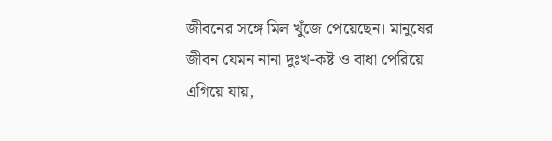জীবনের সঙ্গে মিল খুঁজে পেয়েছেন। মানুষের জীবন যেমন নানা দুঃখ-কষ্ট ও বাধা পেরিয়ে এগিয়ে যায়,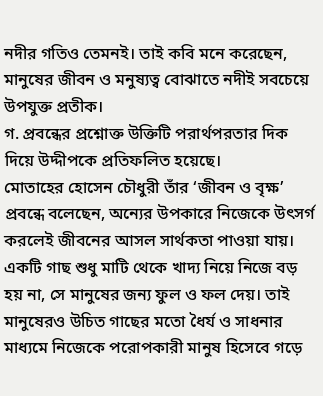নদীর গতিও তেমনই। তাই কবি মনে করেছেন, মানুষের জীবন ও মনুষ্যত্ব বোঝাতে নদীই সবচেয়ে উপযুক্ত প্রতীক।
গ. প্রবন্ধের প্রশ্নোক্ত উক্তিটি পরার্থপরতার দিক দিয়ে উদ্দীপকে প্রতিফলিত হয়েছে।
মোতাহের হোসেন চৌধুরী তাঁর ‘জীবন ও বৃক্ষ’ প্রবন্ধে বলেছেন, অন্যের উপকারে নিজেকে উৎসর্গ করলেই জীবনের আসল সার্থকতা পাওয়া যায়। একটি গাছ শুধু মাটি থেকে খাদ্য নিয়ে নিজে বড় হয় না, সে মানুষের জন্য ফুল ও ফল দেয়। তাই মানুষেরও উচিত গাছের মতো ধৈর্য ও সাধনার মাধ্যমে নিজেকে পরোপকারী মানুষ হিসেবে গড়ে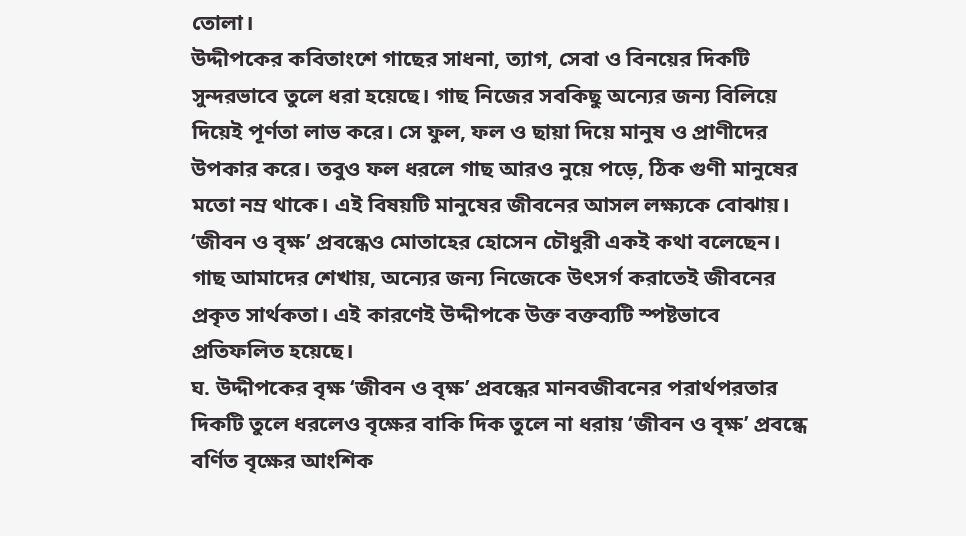তোলা।
উদ্দীপকের কবিতাংশে গাছের সাধনা, ত্যাগ, সেবা ও বিনয়ের দিকটি সুন্দরভাবে তুলে ধরা হয়েছে। গাছ নিজের সবকিছু অন্যের জন্য বিলিয়ে দিয়েই পূর্ণতা লাভ করে। সে ফুল, ফল ও ছায়া দিয়ে মানুষ ও প্রাণীদের উপকার করে। তবুও ফল ধরলে গাছ আরও নুয়ে পড়ে, ঠিক গুণী মানুষের মতো নম্র থাকে। এই বিষয়টি মানুষের জীবনের আসল লক্ষ্যকে বোঝায়। ‘জীবন ও বৃক্ষ’ প্রবন্ধেও মোতাহের হোসেন চৌধুরী একই কথা বলেছেন। গাছ আমাদের শেখায়, অন্যের জন্য নিজেকে উৎসর্গ করাতেই জীবনের প্রকৃত সার্থকতা। এই কারণেই উদ্দীপকে উক্ত বক্তব্যটি স্পষ্টভাবে প্রতিফলিত হয়েছে।
ঘ. উদ্দীপকের বৃক্ষ ‘জীবন ও বৃক্ষ’ প্রবন্ধের মানবজীবনের পরার্থপরতার দিকটি তুলে ধরলেও বৃক্ষের বাকি দিক তুলে না ধরায় ‘জীবন ও বৃক্ষ’ প্রবন্ধে বর্ণিত বৃক্ষের আংশিক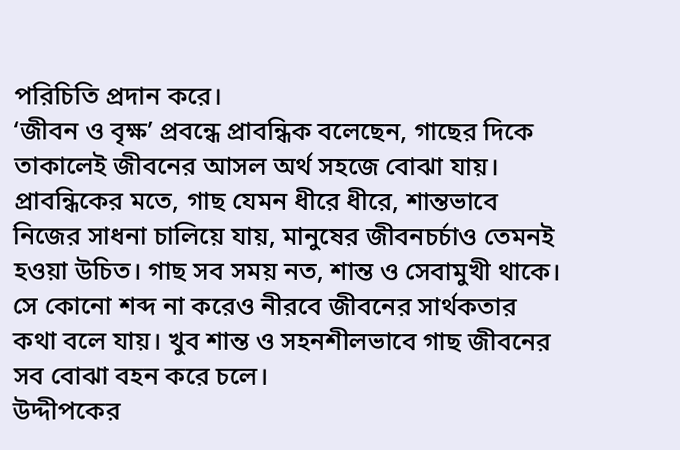পরিচিতি প্রদান করে।
‘জীবন ও বৃক্ষ’ প্রবন্ধে প্রাবন্ধিক বলেছেন, গাছের দিকে তাকালেই জীবনের আসল অর্থ সহজে বোঝা যায়। প্রাবন্ধিকের মতে, গাছ যেমন ধীরে ধীরে, শান্তভাবে নিজের সাধনা চালিয়ে যায়, মানুষের জীবনচর্চাও তেমনই হওয়া উচিত। গাছ সব সময় নত, শান্ত ও সেবামুখী থাকে। সে কোনো শব্দ না করেও নীরবে জীবনের সার্থকতার কথা বলে যায়। খুব শান্ত ও সহনশীলভাবে গাছ জীবনের সব বোঝা বহন করে চলে।
উদ্দীপকের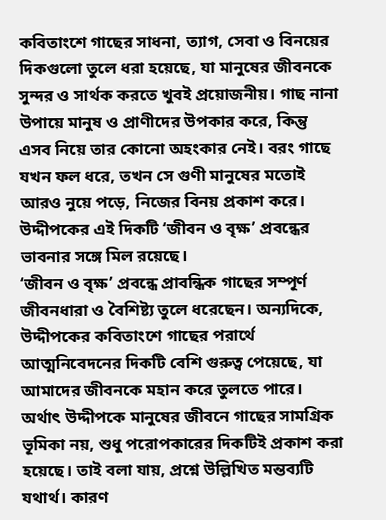কবিতাংশে গাছের সাধনা, ত্যাগ, সেবা ও বিনয়ের দিকগুলো তুলে ধরা হয়েছে, যা মানুষের জীবনকে সুন্দর ও সার্থক করতে খুবই প্রয়োজনীয়। গাছ নানা উপায়ে মানুষ ও প্রাণীদের উপকার করে, কিন্তু এসব নিয়ে তার কোনো অহংকার নেই। বরং গাছে যখন ফল ধরে, তখন সে গুণী মানুষের মতোই আরও নুয়ে পড়ে, নিজের বিনয় প্রকাশ করে। উদ্দীপকের এই দিকটি ‘জীবন ও বৃক্ষ’ প্রবন্ধের ভাবনার সঙ্গে মিল রয়েছে।
‘জীবন ও বৃক্ষ’ প্রবন্ধে প্রাবন্ধিক গাছের সম্পূর্ণ জীবনধারা ও বৈশিষ্ট্য তুলে ধরেছেন। অন্যদিকে, উদ্দীপকের কবিতাংশে গাছের পরার্থে আত্মনিবেদনের দিকটি বেশি গুরুত্ব পেয়েছে, যা আমাদের জীবনকে মহান করে তুলতে পারে। অর্থাৎ উদ্দীপকে মানুষের জীবনে গাছের সামগ্রিক ভূমিকা নয়, শুধু পরোপকারের দিকটিই প্রকাশ করা হয়েছে। তাই বলা যায়, প্রশ্নে উল্লিখিত মন্তব্যটি যথার্থ। কারণ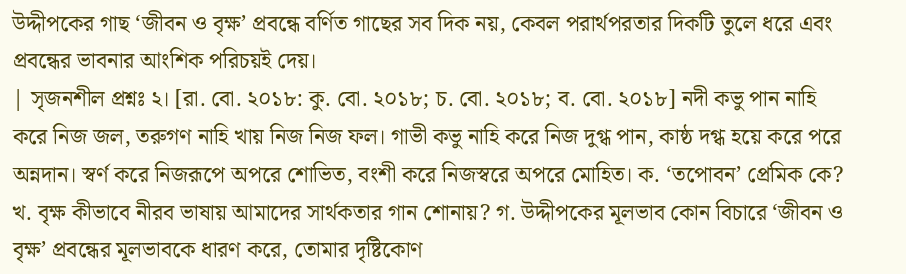উদ্দীপকের গাছ ‘জীবন ও বৃক্ষ’ প্রবন্ধে বর্ণিত গাছের সব দিক নয়, কেবল পরার্থপরতার দিকটি তুলে ধরে এবং প্রবন্ধের ভাবনার আংশিক পরিচয়ই দেয়।
| সৃজনশীল প্রশ্নঃ ২। [রা. বো. ২০১৮: কু. বো. ২০১৮; চ. বো. ২০১৮; ব. বো. ২০১৮] নদী কভু পান নাহি করে নিজ জল, তরুগণ নাহি খায় নিজ নিজ ফল। গাভী কভু নাহি করে নিজ দুগ্ধ পান, কাষ্ঠ দগ্ধ হয়ে করে পরে অন্নদান। স্বর্ণ করে নিজরূপে অপরে শোভিত, বংশী করে নিজস্বরে অপরে মোহিত। ক. ‘তপোবন’ প্রেমিক কে? খ. বৃক্ষ কীভাবে নীরব ভাষায় আমাদের সার্থকতার গান শোনায়? গ. উদ্দীপকের মূলভাব কোন বিচারে ‘জীবন ও বৃক্ষ’ প্রবন্ধের মূলভাবকে ধারণ করে, তোমার দৃষ্টিকোণ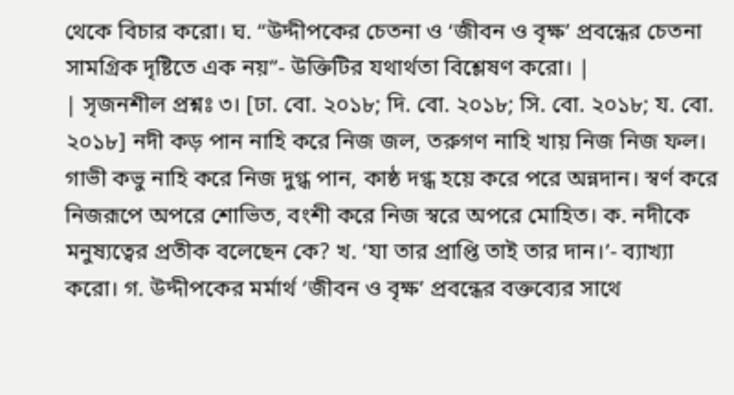থেকে বিচার করো। ঘ. “উদ্দীপকের চেতনা ও ‘জীবন ও বৃক্ষ’ প্রবন্ধের চেতনা সামগ্রিক দৃষ্টিতে এক নয়”- উক্তিটির যথার্থতা বিশ্লেষণ করো। |
| সৃজনশীল প্রশ্নঃ ৩। [ঢা. বো. ২০১৮; দি. বো. ২০১৮; সি. বো. ২০১৮; য. বো. ২০১৮] নদী কড় পান নাহি করে নিজ জল, তরুগণ নাহি খায় নিজ নিজ ফল। গাভী কভু নাহি করে নিজ দুগ্ধ পান, কাষ্ঠ দগ্ধ হয়ে করে পরে অন্নদান। স্বর্ণ করে নিজরূপে অপরে শোভিত, বংশী করে নিজ স্বরে অপরে মোহিত। ক. নদীকে মনুষ্যত্বের প্রতীক বলেছেন কে? খ. ‘যা তার প্রাপ্তি তাই তার দান।’- ব্যাখ্যা করো। গ. উদ্দীপকের মর্মার্থ ‘জীবন ও বৃক্ষ’ প্রবন্ধের বক্তব্যের সাথে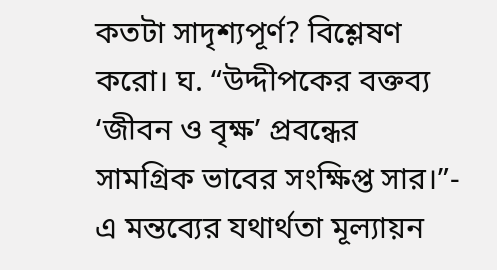কতটা সাদৃশ্যপূর্ণ? বিশ্লেষণ করো। ঘ. “উদ্দীপকের বক্তব্য ‘জীবন ও বৃক্ষ’ প্রবন্ধের সামগ্রিক ভাবের সংক্ষিপ্ত সার।”- এ মন্তব্যের যথার্থতা মূল্যায়ন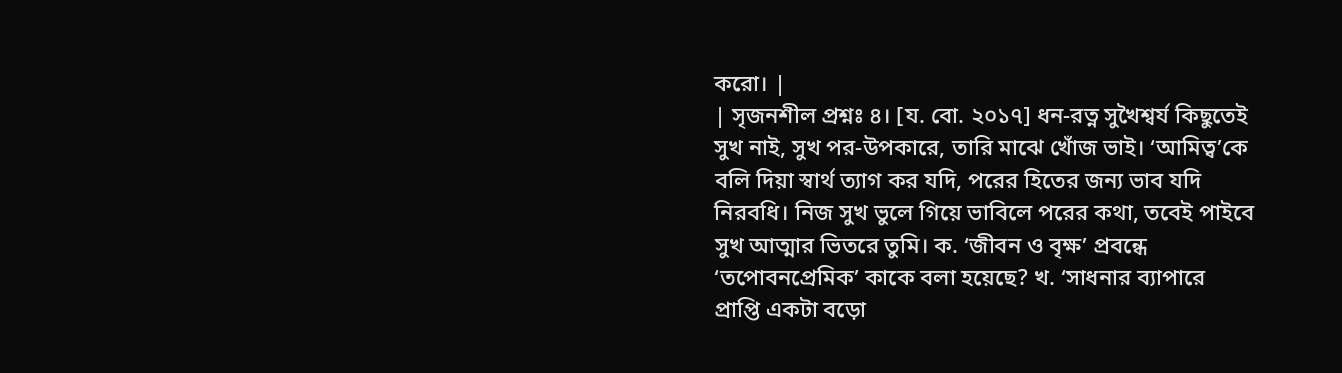করো। |
| সৃজনশীল প্রশ্নঃ ৪। [য. বো. ২০১৭] ধন-রত্ন সুখৈশ্বর্য কিছুতেই সুখ নাই, সুখ পর-উপকারে, তারি মাঝে খোঁজ ভাই। ‘আমিত্ব’কে বলি দিয়া স্বার্থ ত্যাগ কর যদি, পরের হিতের জন্য ভাব যদি নিরবধি। নিজ সুখ ভুলে গিয়ে ভাবিলে পরের কথা, তবেই পাইবে সুখ আত্মার ভিতরে তুমি। ক. ‘জীবন ও বৃক্ষ’ প্রবন্ধে ‘তপোবনপ্রেমিক’ কাকে বলা হয়েছে? খ. ‘সাধনার ব্যাপারে প্রাপ্তি একটা বড়ো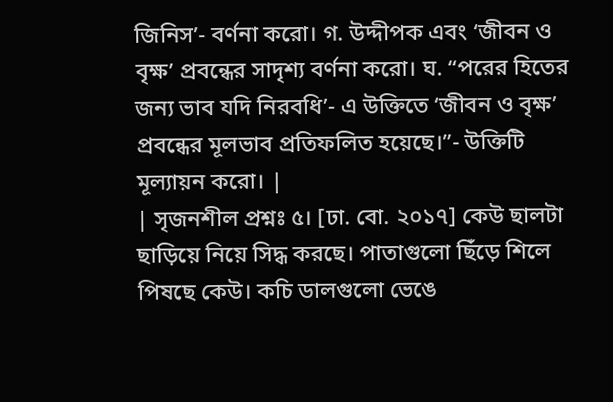জিনিস’- বর্ণনা করো। গ. উদ্দীপক এবং ‘জীবন ও বৃক্ষ’ প্রবন্ধের সাদৃশ্য বর্ণনা করো। ঘ. “পরের হিতের জন্য ভাব যদি নিরবধি’- এ উক্তিতে ‘জীবন ও বৃক্ষ’ প্রবন্ধের মূলভাব প্রতিফলিত হয়েছে।”- উক্তিটি মূল্যায়ন করো। |
| সৃজনশীল প্রশ্নঃ ৫। [ঢা. বো. ২০১৭] কেউ ছালটা ছাড়িয়ে নিয়ে সিদ্ধ করছে। পাতাগুলো ছিঁড়ে শিলে পিষছে কেউ। কচি ডালগুলো ভেঙে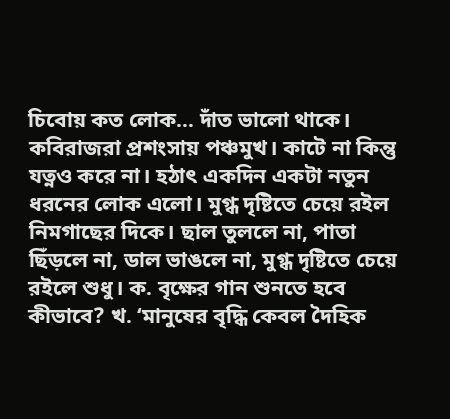চিবোয় কত লোক… দাঁত ভালো থাকে। কবিরাজরা প্রশংসায় পঞ্চমুখ। কাটে না কিন্তু যত্নও করে না। হঠাৎ একদিন একটা নতুন ধরনের লোক এলো। মুগ্ধ দৃষ্টিতে চেয়ে রইল নিমগাছের দিকে। ছাল তুললে না, পাতা ছিঁড়লে না, ডাল ভাঙলে না, মুগ্ধ দৃষ্টিতে চেয়ে রইলে শুধু। ক. বৃক্ষের গান শুনতে হবে কীভাবে? খ. ‘মানুষের বৃদ্ধি কেবল দৈহিক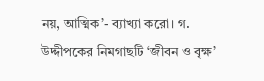নয়, আত্মিক’- ব্যাখ্যা করো। গ. উদ্দীপকের নিমগাছটি ‘জীবন ও বৃক্ষ’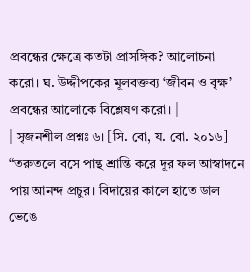প্রবন্ধের ক্ষেত্রে কতটা প্রাসঙ্গিক? আলোচনা করো। ঘ. উদ্দীপকের মূলবক্তব্য ‘জীবন ও বৃক্ষ’ প্রবন্ধের আলোকে বিশ্লেষণ করো। |
| সৃজনশীল প্রশ্নঃ ৬। [সি. বো, য. বো. ২০১৬] “তরুতলে বসে পান্থ শ্রান্তি করে দূর ফল আস্বাদনে পায় আনন্দ প্রচুর। বিদায়ের কালে হাতে ডাল ভেঙে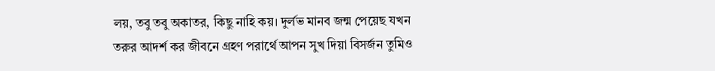লয়, তবু তবু অকাতর, কিছু নাহি কয়। দুর্লভ মানব জন্ম পেয়েছ যখন তরুর আদর্শ কর জীবনে গ্রহণ পরার্থে আপন সুখ দিয়া বিসর্জন তুমিও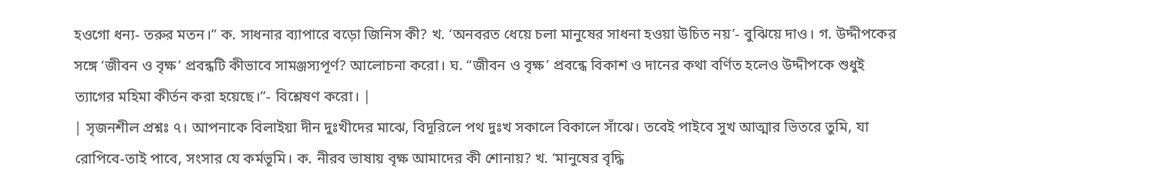হওগো ধন্য- তরুর মতন।” ক. সাধনার ব্যাপারে বড়ো জিনিস কী? খ. ‘অনবরত ধেয়ে চলা মানুষের সাধনা হওয়া উচিত নয়’- বুঝিয়ে দাও। গ. উদ্দীপকের সঙ্গে ‘জীবন ও বৃক্ষ’ প্রবন্ধটি কীভাবে সামঞ্জস্যপূর্ণ? আলোচনা করো। ঘ. “জীবন ও বৃক্ষ’ প্রবন্ধে বিকাশ ও দানের কথা বর্ণিত হলেও উদ্দীপকে শুধুই ত্যাগের মহিমা কীর্তন করা হয়েছে।”- বিশ্লেষণ করো। |
| সৃজনশীল প্রশ্নঃ ৭। আপনাকে বিলাইয়া দীন দুঃখীদের মাঝে, বিদূরিলে পথ দুঃখ সকালে বিকালে সাঁঝে। তবেই পাইবে সুখ আত্মার ভিতরে তুমি, যা রোপিবে-তাই পাবে, সংসার যে কর্মভূমি। ক. নীরব ভাষায় বৃক্ষ আমাদের কী শোনায়? খ. ‘মানুষের বৃদ্ধি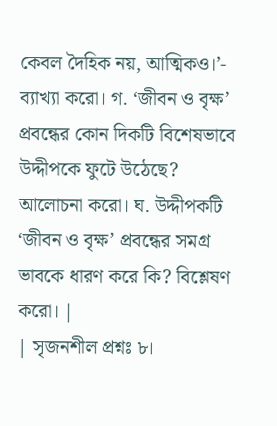কেবল দৈহিক নয়, আত্মিকও।’- ব্যাখ্যা করো। গ. ‘জীবন ও বৃক্ষ’ প্রবন্ধের কোন দিকটি বিশেষভাবে উদ্দীপকে ফুটে উঠেছে? আলোচনা করো। ঘ. উদ্দীপকটি ‘জীবন ও বৃক্ষ’ প্রবন্ধের সমগ্র ভাবকে ধারণ করে কি? বিশ্লেষণ করো। |
| সৃজনশীল প্রশ্নঃ ৮।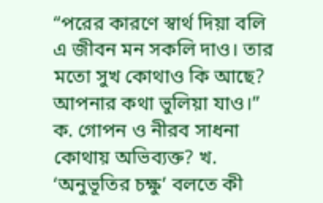“পরের কারণে স্বার্থ দিয়া বলি এ জীবন মন সকলি দাও। তার মতো সুখ কোথাও কি আছে? আপনার কথা ভুলিয়া যাও।” ক. গোপন ও নীরব সাধনা কোথায় অভিব্যক্ত? খ. ‘অনুভূতির চক্ষু’ বলতে কী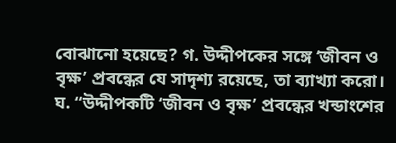বোঝানো হয়েছে? গ. উদ্দীপকের সঙ্গে ‘জীবন ও বৃক্ষ’ প্রবন্ধের যে সাদৃশ্য রয়েছে, তা ব্যাখ্যা করো। ঘ. “উদ্দীপকটি ‘জীবন ও বৃক্ষ’ প্রবন্ধের খন্ডাংশের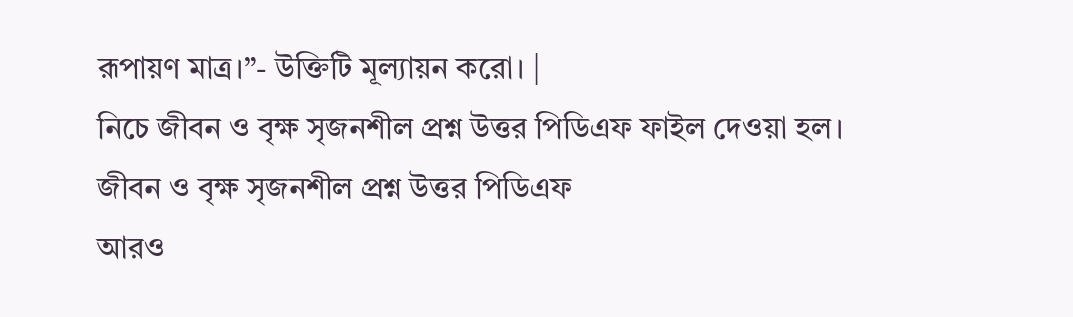রূপায়ণ মাত্র।”- উক্তিটি মূল্যায়ন করো। |
নিচে জীবন ও বৃক্ষ সৃজনশীল প্রশ্ন উত্তর পিডিএফ ফাইল দেওয়া হল।
জীবন ও বৃক্ষ সৃজনশীল প্রশ্ন উত্তর পিডিএফ
আরও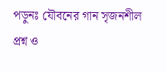পড়ুনঃ যৌবনের গান সৃজনশীল প্রশ্ন ও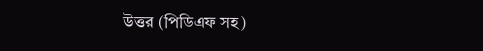উত্তর (পিডিএফ সহ)